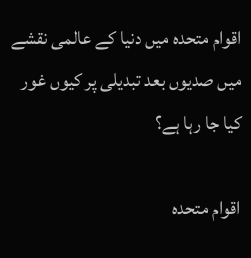اقوام متحدہ میں دنیا کے عالمی نقشے میں صدیوں بعد تبدیلی پر کیوں غور کیا جا رہا ہے؟

اقوام متحدہ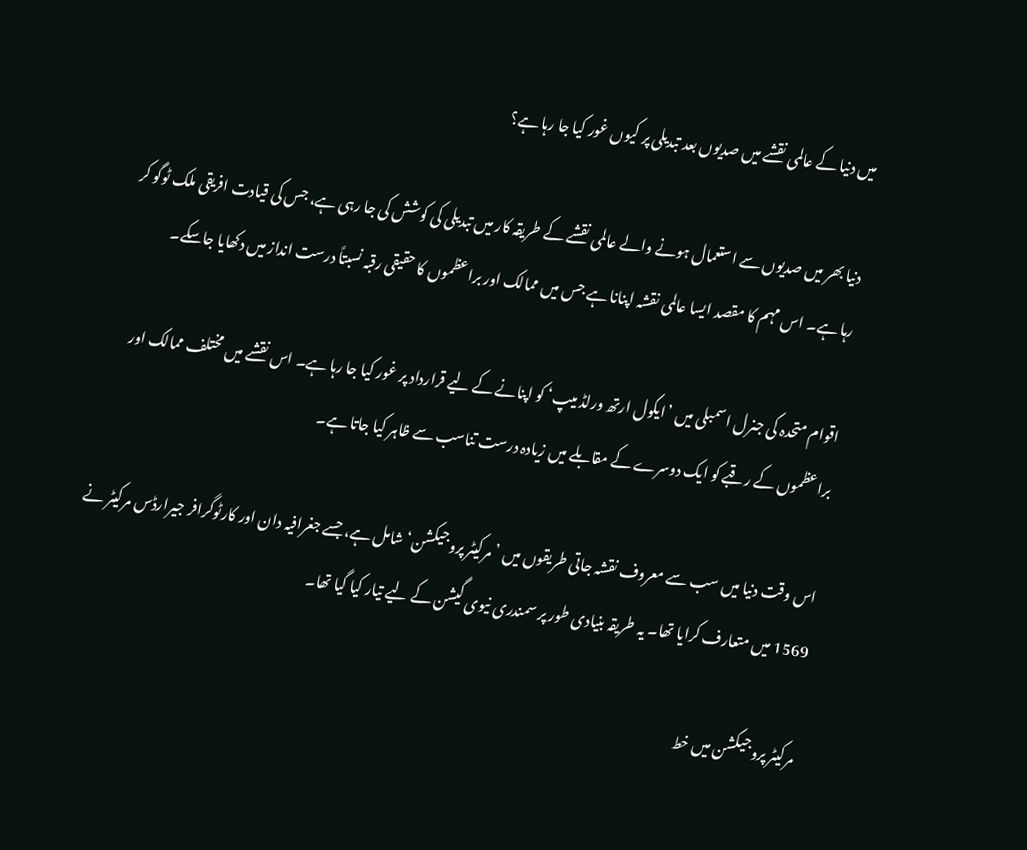میں دنیا کے عالمی نقشے میں صدیوں بعد تبدیلی پر کیوں غور کیا جا رہا ہے؟

دنیا بھر میں صدیوں سے استعمال ہونے والے عالمی نقشے کے طریقہ کار میں تبدیلی کی کوشش کی جا رہی ہے، جس کی قیادت افریقی ملک ٹوگو کر رہا ہے۔ اس مہم کا مقصد ایسا عالمی نقشہ اپنانا ہے جس میں ممالک اور براعظموں کا حقیقی رقبہ نسبتاً درست انداز میں دکھایا جاسکے۔

اقوام متحدہ کی جنرل اسمبلی میں ’ایکول ارتھ ورلڈ میپ‘ کو اپنانے کے لیے قرارداد پر غور کیا جا رہا ہے۔ اس نقشے میں مختلف ممالک اور براعظموں کے رقبے کو ایک دوسرے کے مقابلے میں زیادہ درست تناسب سے ظاہر کیا جاتا ہے۔

اس وقت دنیا میں سب سے معروف نقشہ جاتی طریقوں میں ’مرکیٹر پروجیکشن‘ شامل ہے، جسے جغرافیہ دان اور کارٹوگرافر جیرارڈس مرکیٹر نے 1569 میں متعارف کرایا تھا۔ یہ طریقہ بنیادی طور پر سمندری نیوی گیشن کے لیے تیار کیا گیا تھا۔

مرکیٹر پروجیکشن میں خط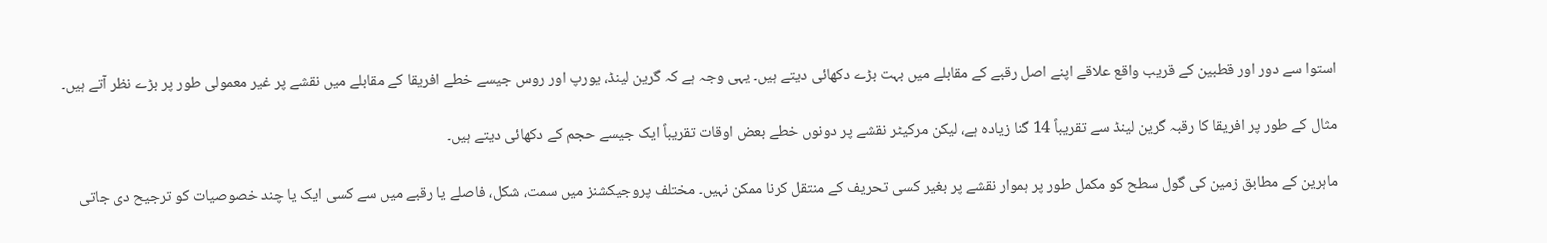استوا سے دور اور قطبین کے قریب واقع علاقے اپنے اصل رقبے کے مقابلے میں بہت بڑے دکھائی دیتے ہیں۔ یہی وجہ ہے کہ گرین لینڈ، یورپ اور روس جیسے خطے افریقا کے مقابلے میں نقشے پر غیر معمولی طور پر بڑے نظر آتے ہیں۔

مثال کے طور پر افریقا کا رقبہ گرین لینڈ سے تقریباً 14 گنا زیادہ ہے، لیکن مرکیٹر نقشے پر دونوں خطے بعض اوقات تقریباً ایک جیسے حجم کے دکھائی دیتے ہیں۔

ماہرین کے مطابق زمین کی گول سطح کو مکمل طور پر ہموار نقشے پر بغیر کسی تحریف کے منتقل کرنا ممکن نہیں۔ مختلف پروجیکشنز میں سمت، شکل، فاصلے یا رقبے میں سے کسی ایک یا چند خصوصیات کو ترجیح دی جاتی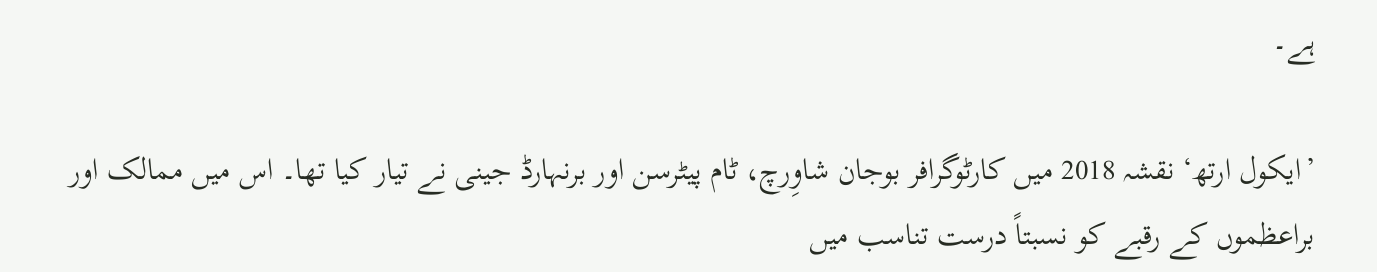ہے۔

’ایکول ارتھ‘ نقشہ 2018 میں کارٹوگرافر بوجان شاوِرچ، ٹام پیٹرسن اور برنہارڈ جینی نے تیار کیا تھا۔ اس میں ممالک اور براعظموں کے رقبے کو نسبتاً درست تناسب میں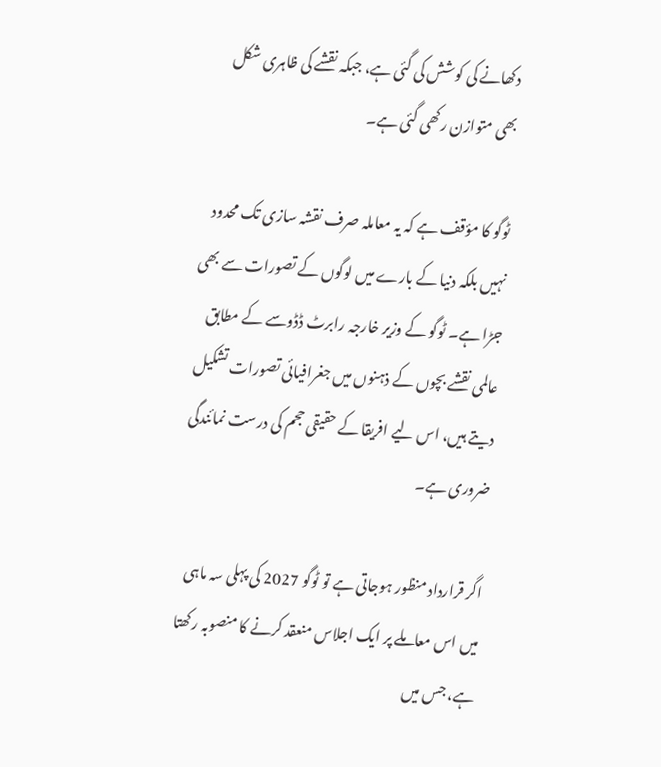دکھانے کی کوشش کی گئی ہے، جبکہ نقشے کی ظاہری شکل بھی متوازن رکھی گئی ہے۔

ٹوگو کا مؤقف ہے کہ یہ معاملہ صرف نقشہ سازی تک محدود نہیں بلکہ دنیا کے بارے میں لوگوں کے تصورات سے بھی جڑا ہے۔ ٹوگو کے وزیر خارجہ رابرٹ ڈڈوسے کے مطابق عالمی نقشے بچوں کے ذہنوں میں جغرافیائی تصورات تشکیل دیتے ہیں، اس لیے افریقا کے حقیقی حجم کی درست نمائندگی ضروری ہے۔

اگر قرارداد منظور ہوجاتی ہے تو ٹوگو 2027 کی پہلی سہ ماہی میں اس معاملے پر ایک اجلاس منعقد کرنے کا منصوبہ رکھتا ہے، جس میں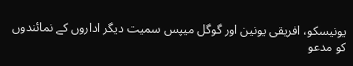یونیسکو، افریقی یونین اور گوگل میپس سمیت دیگر اداروں کے نمائندوں کو مدعو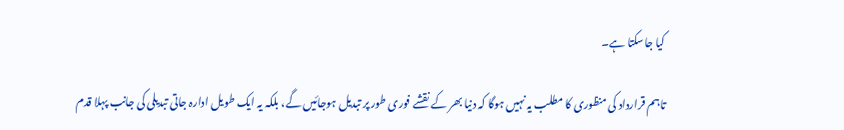کیا جاسکتا ہے۔

تاہم قرارداد کی منظوری کا مطلب یہ نہیں ہوگا کہ دنیا بھر کے نقشے فوری طور پر تبدیل ہوجائیں گے، بلکہ یہ ایک طویل ادارہ جاتی تبدیلی کی جانب پہلا قدم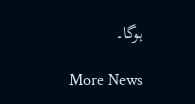ہوگا۔

More News